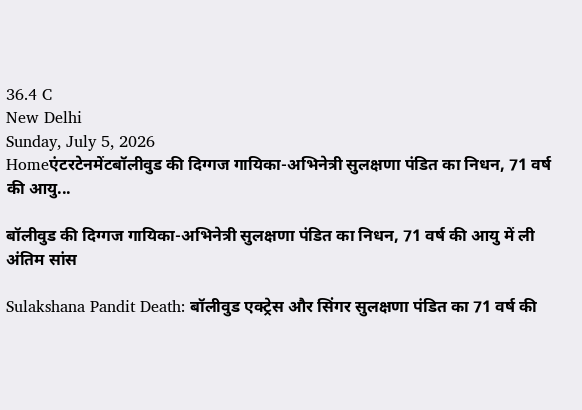36.4 C
New Delhi
Sunday, July 5, 2026
Homeएंटरटेनमेंटबॉलीवुड की दिग्गज गायिका-अभिनेत्री सुलक्षणा पंडित का निधन, 71 वर्ष की आयु...

बॉलीवुड की दिग्गज गायिका-अभिनेत्री सुलक्षणा पंडित का निधन, 71 वर्ष की आयु में ली अंतिम सांस

Sulakshana Pandit Death: बॉलीवुड एक्ट्रेस और सिंगर सुलक्षणा पंडित का 71 वर्ष की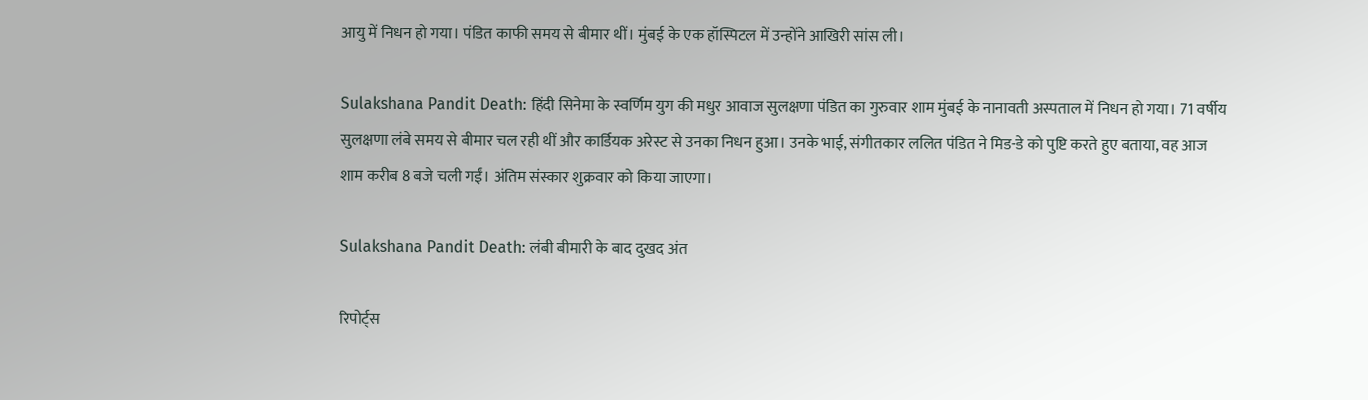आयु में निधन हो गया। पंडित काफी समय से बीमार थीं। मुंबई के एक हॉस्पिटल में उन्होंने आखिरी सांस ली।

Sulakshana Pandit Death: हिंदी सिनेमा के स्वर्णिम युग की मधुर आवाज सुलक्षणा पंडित का गुरुवार शाम मुंबई के नानावती अस्पताल में निधन हो गया। 71 वर्षीय सुलक्षणा लंबे समय से बीमार चल रही थीं और कार्डियक अरेस्ट से उनका निधन हुआ। उनके भाई, संगीतकार ललित पंडित ने मिड-डे को पुष्टि करते हुए बताया, वह आज शाम करीब 8 बजे चली गईं। अंतिम संस्कार शुक्रवार को किया जाएगा।

Sulakshana Pandit Death: लंबी बीमारी के बाद दुखद अंत

रिपोर्ट्स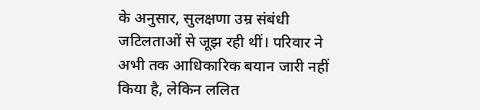के अनुसार, सुलक्षणा उम्र संबंधी जटिलताओं से जूझ रही थीं। परिवार ने अभी तक आधिकारिक बयान जारी नहीं किया है, लेकिन ललित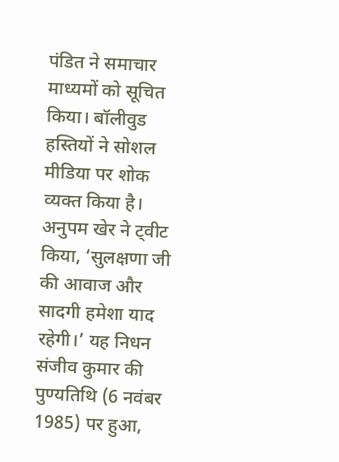पंडित ने समाचार माध्यमों को सूचित किया। बॉलीवुड हस्तियों ने सोशल मीडिया पर शोक व्यक्त किया है। अनुपम खेर ने ट्वीट किया, ‘सुलक्षणा जी की आवाज और सादगी हमेशा याद रहेगी।’ यह निधन संजीव कुमार की पुण्यतिथि (6 नवंबर 1985) पर हुआ,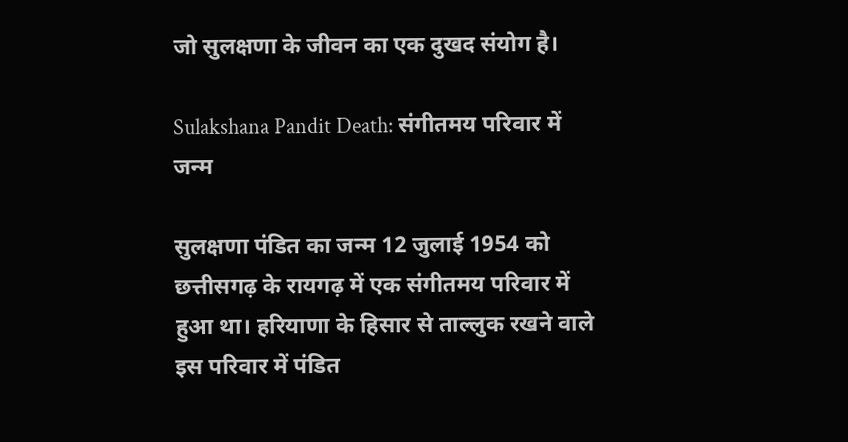जो सुलक्षणा के जीवन का एक दुखद संयोग है।

Sulakshana Pandit Death: संगीतमय परिवार में जन्म

सुलक्षणा पंडित का जन्म 12 जुलाई 1954 को छत्तीसगढ़ के रायगढ़ में एक संगीतमय परिवार में हुआ था। हरियाणा के हिसार से ताल्लुक रखने वाले इस परिवार में पंडित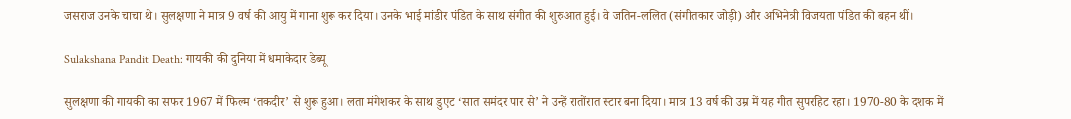जसराज उनके चाचा थे। सुलक्षणा ने मात्र 9 वर्ष की आयु में गाना शुरू कर दिया। उनके भाई मांडीर पंडित के साथ संगीत की शुरुआत हुई। वे जतिन-ललित (संगीतकार जोड़ी) और अभिनेत्री विजयता पंडित की बहन थीं।

Sulakshana Pandit Death: गायकी की दुनिया में धमाकेदार डेब्यू

सुलक्षणा की गायकी का सफर 1967 में फिल्म ‘तकदीर’ से शुरू हुआ। लता मंगेशकर के साथ डुएट ‘सात समंदर पार से’ ने उन्हें रातोंरात स्टार बना दिया। मात्र 13 वर्ष की उम्र में यह गीत सुपरहिट रहा। 1970-80 के दशक में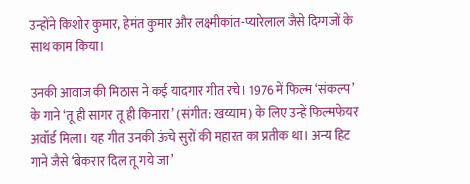उन्होंने किशोर कुमार, हेमंत कुमार और लक्ष्मीकांत-प्यारेलाल जैसे दिग्गजों के साथ काम किया।

उनकी आवाज की मिठास ने कई यादगार गीत रचे। 1976 में फिल्म ‘संकल्प’ के गाने ‘तू ही सागर तू ही किनारा’ (संगीत: खय्याम) के लिए उन्हें फिल्मफेयर अवॉर्ड मिला। यह गीत उनकी ऊंचे सुरों की महारत का प्रतीक था। अन्य हिट गाने जैसे ‘बेकरार दिल तू गये जा’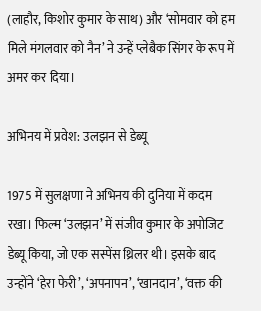(लाहौर, किशोर कुमार के साथ) और ‘सोमवार को हम मिले मंगलवार को नैन’ ने उन्हें प्लेबैक सिंगर के रूप में अमर कर दिया।

अभिनय में प्रवेश: उलझन से डेब्यू

1975 में सुलक्षणा ने अभिनय की दुनिया में कदम रखा। फिल्म ‘उलझन’ में संजीव कुमार के अपोजिट डेब्यू किया, जो एक सस्पेंस थ्रिलर थी। इसके बाद उन्होंने ‘हेरा फेरी’, ‘अपनापन’, ‘खानदान’, ‘वक्त की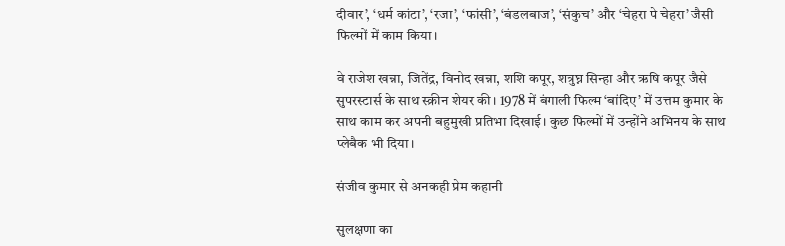दीवार’, ‘धर्म कांटा’, ‘रजा’, ‘फांसी’, ‘बंडलबाज’, ‘संकुच’ और ‘चेहरा पे चेहरा’ जैसी फिल्मों में काम किया।

वे राजेश खन्ना, जितेंद्र, विनोद खन्ना, शशि कपूर, शत्रुघ्न सिन्हा और ऋषि कपूर जैसे सुपरस्टार्स के साथ स्क्रीन शेयर की। 1978 में बंगाली फिल्म ‘बांदिए’ में उत्तम कुमार के साथ काम कर अपनी बहुमुखी प्रतिभा दिखाई। कुछ फिल्मों में उन्होंने अभिनय के साथ प्लेबैक भी दिया।

संजीव कुमार से अनकही प्रेम कहानी

सुलक्षणा का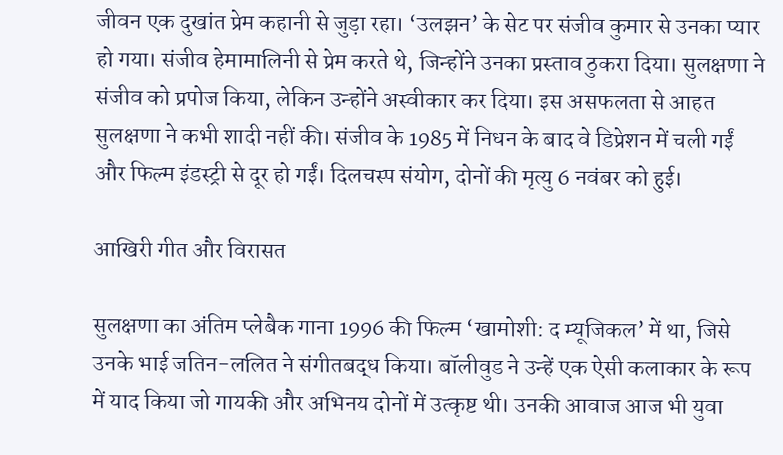जीवन एक दुखांत प्रेम कहानी से जुड़ा रहा। ‘उलझन’ के सेट पर संजीव कुमार से उनका प्यार हो गया। संजीव हेमामालिनी से प्रेम करते थे, जिन्होंने उनका प्रस्ताव ठुकरा दिया। सुलक्षणा ने संजीव को प्रपोज किया, लेकिन उन्होंने अस्वीकार कर दिया। इस असफलता से आहत सुलक्षणा ने कभी शादी नहीं की। संजीव के 1985 में निधन के बाद वे डिप्रेशन में चली गईं और फिल्म इंडस्ट्री से दूर हो गईं। दिलचस्प संयोग, दोनों की मृत्यु 6 नवंबर को हुई।

आखिरी गीत और विरासत

सुलक्षणा का अंतिम प्लेबैक गाना 1996 की फिल्म ‘खामोशी: द म्यूजिकल’ में था, जिसे उनके भाई जतिन-ललित ने संगीतबद्ध किया। बॉलीवुड ने उन्हें एक ऐसी कलाकार के रूप में याद किया जो गायकी और अभिनय दोनों में उत्कृष्ट थी। उनकी आवाज आज भी युवा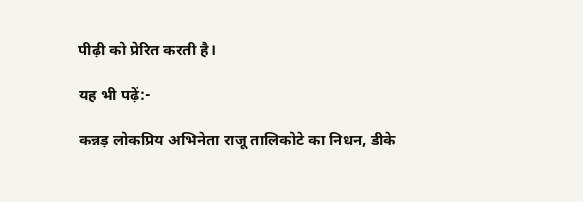पीढ़ी को प्रेरित करती है।

यह भी पढ़ें:-

कन्नड़ लोकप्रिय अभिनेता राजू तालिकोटे का निधन, डीके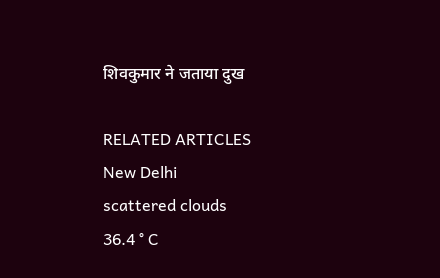शिवकुमार ने जताया दुख

RELATED ARTICLES
New Delhi
scattered clouds
36.4 ° C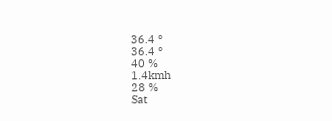36.4 °
36.4 °
40 %
1.4kmh
28 %
Sat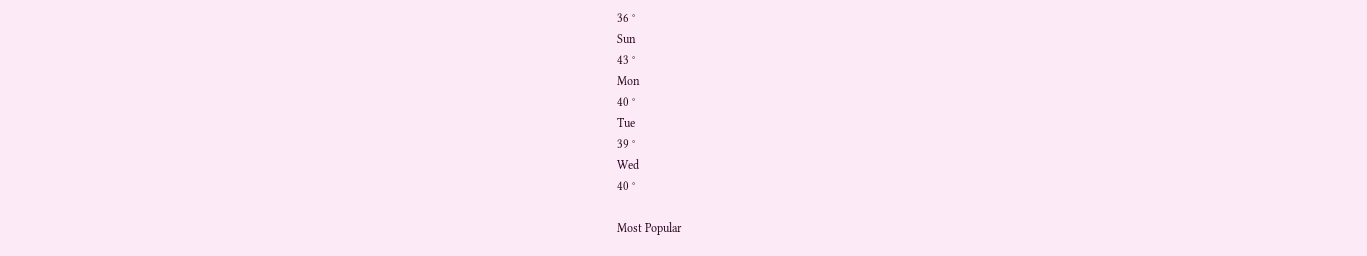36 °
Sun
43 °
Mon
40 °
Tue
39 °
Wed
40 °

Most Popular